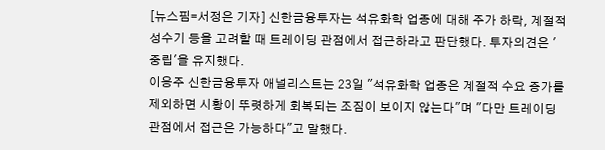[뉴스핌=서정은 기자] 신한금융투자는 석유화학 업종에 대해 주가 하락, 계절적 성수기 등을 고려할 때 트레이딩 관점에서 접근하라고 판단했다. 투자의견은 '중립'을 유지했다.
이응주 신한금융투자 애널리스트는 23일 "석유화학 업종은 계절적 수요 증가를 제외하면 시황이 뚜렷하게 회복되는 조짐이 보이지 않는다"며 "다만 트레이딩 관점에서 접근은 가능하다"고 말했다.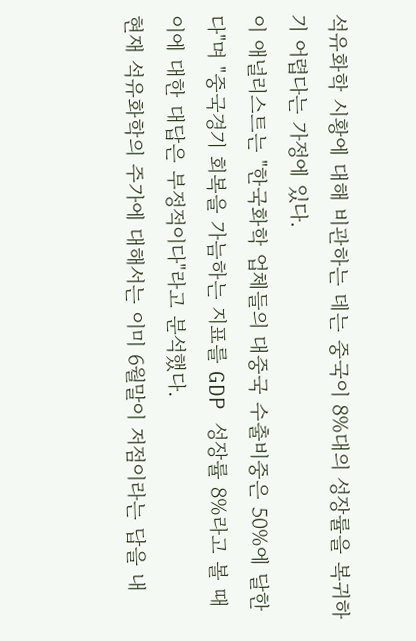석유화학 시황에 대해 비관하는 데는 중국이 8%대의 성장률을 복귀하기 어렵다는 가정에 있다.
이 애널리스트는 "한국화학 업체들의 대중국 수출비중은 50%에 달한다"며 "중국경기 회복을 가늠하는 지표를 GDP 성장률 8%라고 볼 때 이에 대한 대답은 부정적이다"라고 분석했다.
현재 석유화학의 주가에 대해서는 이미 6월말이 저점이라는 답을 내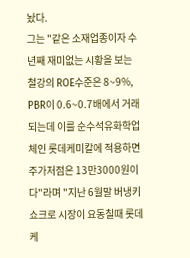놨다.
그는 "같은 소재업종이자 수년째 재미없는 시황을 보는 철강의 ROE수준은 8~9%, PBR이 0.6~0.7배에서 거래되는데 이를 순수석유화학업체인 롯데케미칼에 적용하면 주가저점은 13만3000원이다"라며 "지난 6월말 버냉키 쇼크로 시장이 요동칠때 롯데케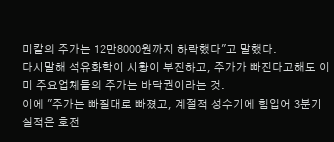미칼의 주가는 12만8000원까지 하락했다"고 말했다.
다시말해 석유화학이 시황이 부진하고, 주가가 빠진다고해도 이미 주요업체들의 주가는 바닥권이라는 것.
이에 "주가는 빠질대로 빠졌고, 계절적 성수기에 힘입어 3분기 실적은 호전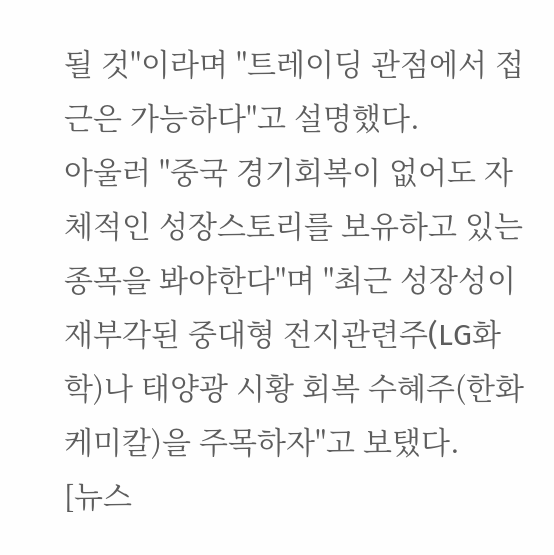될 것"이라며 "트레이딩 관점에서 접근은 가능하다"고 설명했다.
아울러 "중국 경기회복이 없어도 자체적인 성장스토리를 보유하고 있는 종목을 봐야한다"며 "최근 성장성이 재부각된 중대형 전지관련주(LG화학)나 태양광 시황 회복 수혜주(한화케미칼)을 주목하자"고 보탰다.
[뉴스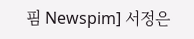핌 Newspim] 서정은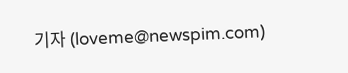기자 (loveme@newspim.com)